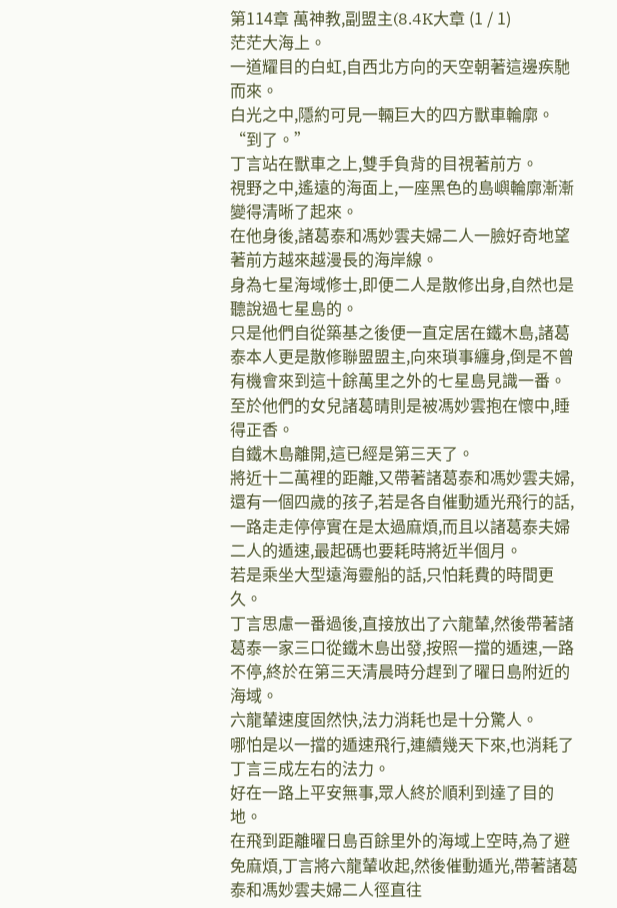第114章 萬神教,副盟主(8.4K大章 (1 / 1)
茫茫大海上。
一道耀目的白虹,自西北方向的天空朝著這邊疾馳而來。
白光之中,隱約可見一輛巨大的四方獸車輪廓。
“到了。”
丁言站在獸車之上,雙手負背的目視著前方。
視野之中,遙遠的海面上,一座黑色的島嶼輪廓漸漸變得清晰了起來。
在他身後,諸葛泰和馮妙雲夫婦二人一臉好奇地望著前方越來越漫長的海岸線。
身為七星海域修士,即便二人是散修出身,自然也是聽說過七星島的。
只是他們自從築基之後便一直定居在鐵木島,諸葛泰本人更是散修聯盟盟主,向來瑣事纏身,倒是不曾有機會來到這十餘萬里之外的七星島見識一番。
至於他們的女兒諸葛晴則是被馮妙雲抱在懷中,睡得正香。
自鐵木島離開,這已經是第三天了。
將近十二萬裡的距離,又帶著諸葛泰和馮妙雲夫婦,還有一個四歲的孩子,若是各自催動遁光飛行的話,一路走走停停實在是太過麻煩,而且以諸葛泰夫婦二人的遁速,最起碼也要耗時將近半個月。
若是乘坐大型遠海靈船的話,只怕耗費的時間更久。
丁言思慮一番過後,直接放出了六龍輦,然後帶著諸葛泰一家三口從鐵木島出發,按照一擋的遁速,一路不停,終於在第三天清晨時分趕到了曜日島附近的海域。
六龍輦速度固然快,法力消耗也是十分驚人。
哪怕是以一擋的遁速飛行,連續幾天下來,也消耗了丁言三成左右的法力。
好在一路上平安無事,眾人終於順利到達了目的地。
在飛到距離曜日島百餘里外的海域上空時,為了避免麻煩,丁言將六龍輦收起,然後催動遁光,帶著諸葛泰和馮妙雲夫婦二人徑直往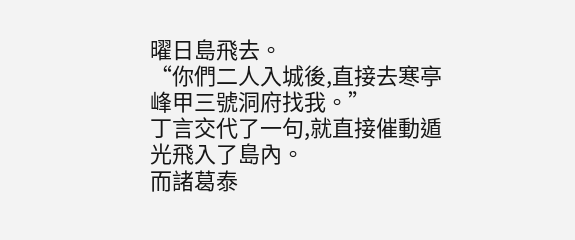曜日島飛去。
“你們二人入城後,直接去寒亭峰甲三號洞府找我。”
丁言交代了一句,就直接催動遁光飛入了島內。
而諸葛泰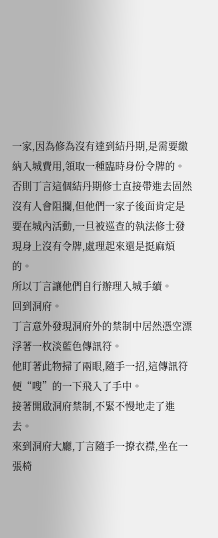一家,因為修為沒有達到結丹期,是需要繳納入城費用,領取一種臨時身份令牌的。
否則丁言這個結丹期修士直接帶進去固然沒有人會阻攔,但他們一家子後面肯定是要在城內活動,一旦被巡查的執法修士發現身上沒有令牌,處理起來還是挺麻煩的。
所以丁言讓他們自行辦理入城手續。
回到洞府。
丁言意外發現洞府外的禁制中居然憑空漂浮著一枚淡藍色傳訊符。
他盯著此物掃了兩眼,隨手一招,這傳訊符便“嗖”的一下飛入了手中。
接著開啟洞府禁制,不緊不慢地走了進去。
來到洞府大廳,丁言隨手一撩衣襟,坐在一張椅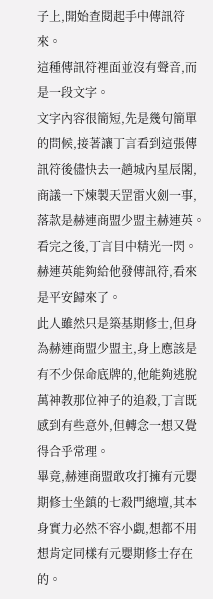子上,開始查閱起手中傳訊符來。
這種傳訊符裡面並沒有聲音,而是一段文字。
文字內容很簡短,先是幾句簡單的問候,接著讓丁言看到這張傳訊符後儘快去一趟城內星辰閣,商議一下煉製天罡雷火劍一事,落款是赫連商盟少盟主赫連英。
看完之後,丁言目中精光一閃。
赫連英能夠給他發傳訊符,看來是平安歸來了。
此人雖然只是築基期修士,但身為赫連商盟少盟主,身上應該是有不少保命底牌的,他能夠逃脫萬神教那位神子的追殺,丁言既感到有些意外,但轉念一想又覺得合乎常理。
畢竟,赫連商盟敢攻打擁有元嬰期修士坐鎮的七殺門總壇,其本身實力必然不容小覷,想都不用想肯定同樣有元嬰期修士存在的。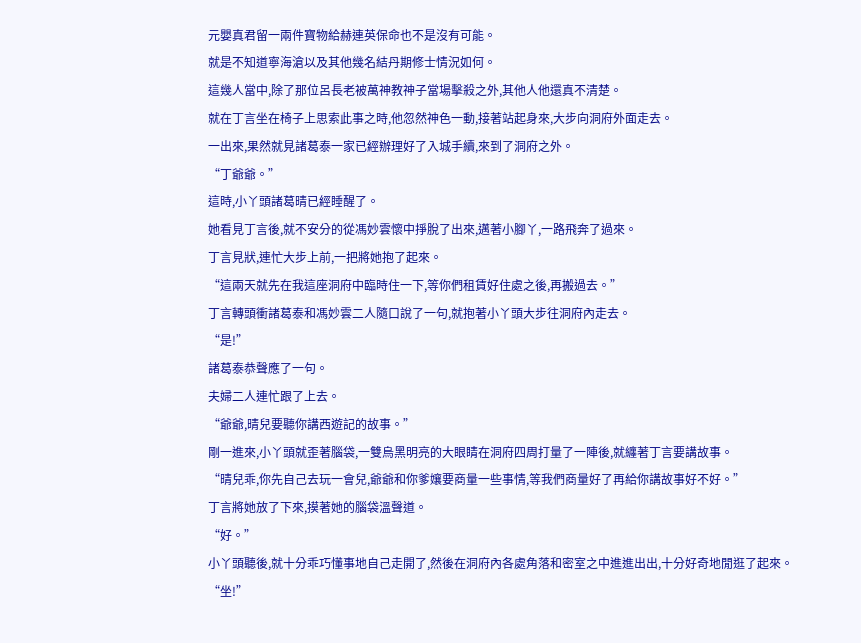元嬰真君留一兩件寶物給赫連英保命也不是沒有可能。
就是不知道寧海滄以及其他幾名結丹期修士情況如何。
這幾人當中,除了那位呂長老被萬神教神子當場擊殺之外,其他人他還真不清楚。
就在丁言坐在椅子上思索此事之時,他忽然神色一動,接著站起身來,大步向洞府外面走去。
一出來,果然就見諸葛泰一家已經辦理好了入城手續,來到了洞府之外。
“丁爺爺。”
這時,小丫頭諸葛晴已經睡醒了。
她看見丁言後,就不安分的從馮妙雲懷中掙脫了出來,邁著小腳丫,一路飛奔了過來。
丁言見狀,連忙大步上前,一把將她抱了起來。
“這兩天就先在我這座洞府中臨時住一下,等你們租賃好住處之後,再搬過去。”
丁言轉頭衝諸葛泰和馮妙雲二人隨口說了一句,就抱著小丫頭大步往洞府內走去。
“是!”
諸葛泰恭聲應了一句。
夫婦二人連忙跟了上去。
“爺爺,晴兒要聽你講西遊記的故事。”
剛一進來,小丫頭就歪著腦袋,一雙烏黑明亮的大眼睛在洞府四周打量了一陣後,就纏著丁言要講故事。
“晴兒乖,你先自己去玩一會兒,爺爺和你爹孃要商量一些事情,等我們商量好了再給你講故事好不好。”
丁言將她放了下來,摸著她的腦袋溫聲道。
“好。”
小丫頭聽後,就十分乖巧懂事地自己走開了,然後在洞府內各處角落和密室之中進進出出,十分好奇地閒逛了起來。
“坐!”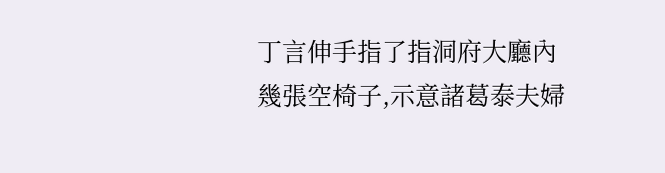丁言伸手指了指洞府大廳內幾張空椅子,示意諸葛泰夫婦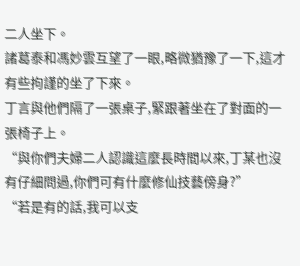二人坐下。
諸葛泰和馮妙雲互望了一眼,略微猶豫了一下,這才有些拘謹的坐了下來。
丁言與他們隔了一張桌子,緊跟著坐在了對面的一張椅子上。
“與你們夫婦二人認識這麼長時間以來,丁某也沒有仔細問過,你們可有什麼修仙技藝傍身?”
“若是有的話,我可以支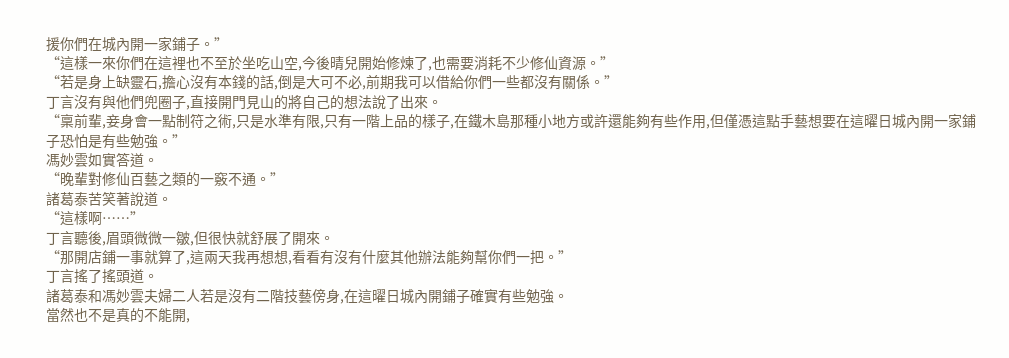援你們在城內開一家鋪子。”
“這樣一來你們在這裡也不至於坐吃山空,今後晴兒開始修煉了,也需要消耗不少修仙資源。”
“若是身上缺靈石,擔心沒有本錢的話,倒是大可不必,前期我可以借給你們一些都沒有關係。”
丁言沒有與他們兜圈子,直接開門見山的將自己的想法說了出來。
“稟前輩,妾身會一點制符之術,只是水準有限,只有一階上品的樣子,在鐵木島那種小地方或許還能夠有些作用,但僅憑這點手藝想要在這曜日城內開一家鋪子恐怕是有些勉強。”
馮妙雲如實答道。
“晚輩對修仙百藝之類的一竅不通。”
諸葛泰苦笑著說道。
“這樣啊……”
丁言聽後,眉頭微微一皺,但很快就舒展了開來。
“那開店鋪一事就算了,這兩天我再想想,看看有沒有什麼其他辦法能夠幫你們一把。”
丁言搖了搖頭道。
諸葛泰和馮妙雲夫婦二人若是沒有二階技藝傍身,在這曜日城內開鋪子確實有些勉強。
當然也不是真的不能開,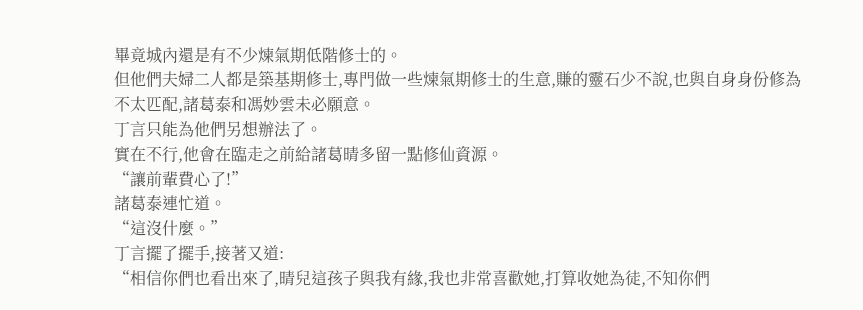畢竟城內還是有不少煉氣期低階修士的。
但他們夫婦二人都是築基期修士,專門做一些煉氣期修士的生意,賺的靈石少不說,也與自身身份修為不太匹配,諸葛泰和馮妙雲未必願意。
丁言只能為他們另想辦法了。
實在不行,他會在臨走之前給諸葛晴多留一點修仙資源。
“讓前輩費心了!”
諸葛泰連忙道。
“這沒什麼。”
丁言擺了擺手,接著又道:
“相信你們也看出來了,晴兒這孩子與我有緣,我也非常喜歡她,打算收她為徒,不知你們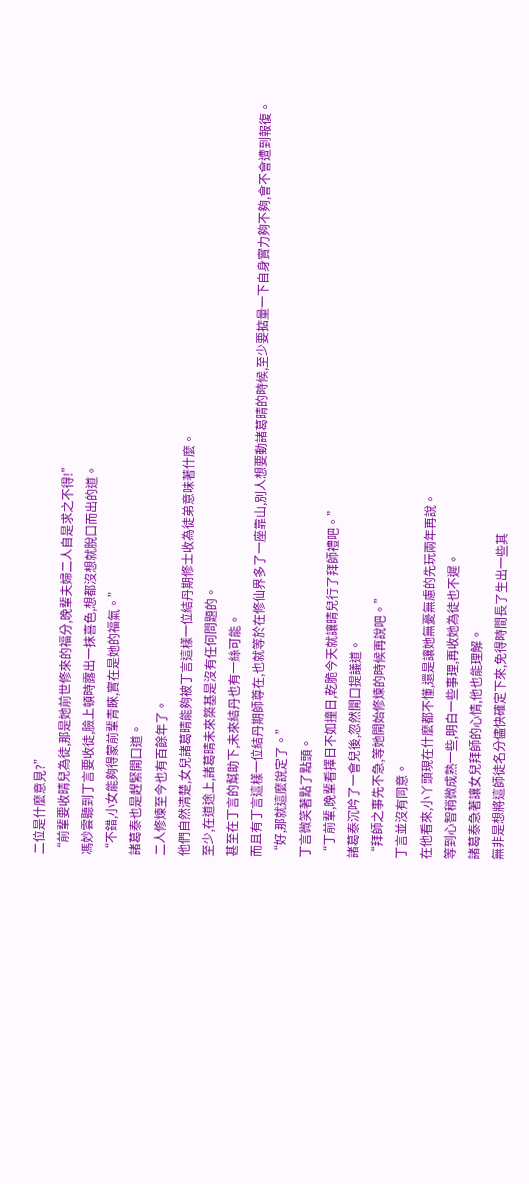二位是什麼意見?”
“前輩要收晴兒為徒,那是她前世修來的福分,晚輩夫婦二人自是求之不得!”
馮妙雲聽到丁言要收徒,臉上頓時露出一抹喜色,想都沒想就脫口而出的道。
“不錯,小女能夠得蒙前輩青睞,實在是她的福氣。”
諸葛泰也是趕緊開口道。
二人修煉至今也有百餘年了。
他們自然清楚,女兒諸葛晴能夠被丁言這樣一位結丹期修士收為徒弟意味著什麼。
至少,在道途上,諸葛晴未來築基是沒有任何問題的。
甚至在丁言的幫助下,未來結丹也有一絲可能。
而且有丁言這樣一位結丹期師尊在,也就等於在修仙界多了一座靠山,別人想要動諸葛晴的時候,至少要掂量一下自身實力夠不夠,會不會遭到報復。
“好,那就這麼說定了。”
丁言微笑著點了點頭。
“丁前輩,晚輩看擇日不如撞日,乾脆今天就讓晴兒行了拜師禮吧。”
諸葛泰沉吟了一會兒後,忽然開口提議道。
“拜師之事先不急,等她開始修煉的時候再說吧。”
丁言並沒有同意。
在他看來,小丫頭現在什麼都不懂,還是讓她無憂無慮的先玩兩年再說。
等到心智稍微成熟一些,明白一些事理,再收她為徒也不遲。
諸葛泰急著讓女兒拜師的心情,他也能理解。
無非是想將這師徒名分儘快確定下來,免得時間長了生出一些其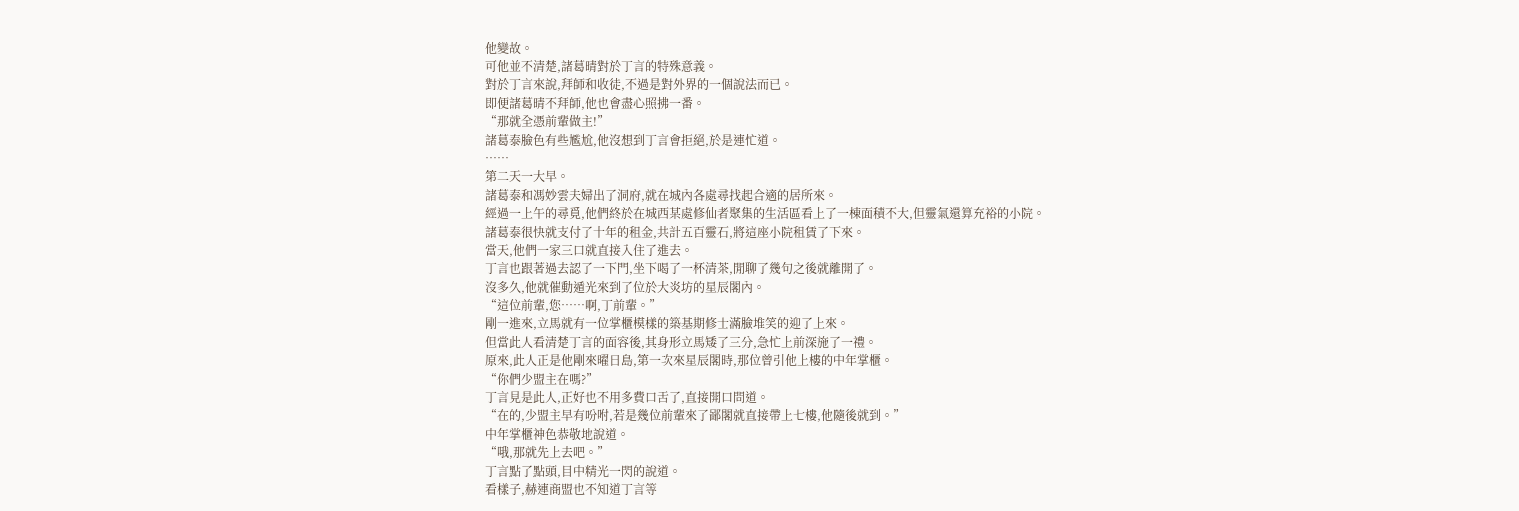他變故。
可他並不清楚,諸葛晴對於丁言的特殊意義。
對於丁言來說,拜師和收徒,不過是對外界的一個說法而已。
即便諸葛晴不拜師,他也會盡心照拂一番。
“那就全憑前輩做主!”
諸葛泰臉色有些尷尬,他沒想到丁言會拒絕,於是連忙道。
……
第二天一大早。
諸葛泰和馮妙雲夫婦出了洞府,就在城內各處尋找起合適的居所來。
經過一上午的尋覓,他們終於在城西某處修仙者聚集的生活區看上了一棟面積不大,但靈氣還算充裕的小院。
諸葛泰很快就支付了十年的租金,共計五百靈石,將這座小院租賃了下來。
當天,他們一家三口就直接入住了進去。
丁言也跟著過去認了一下門,坐下喝了一杯清茶,閒聊了幾句之後就離開了。
沒多久,他就催動遁光來到了位於大炎坊的星辰閣內。
“這位前輩,您……啊,丁前輩。”
剛一進來,立馬就有一位掌櫃模樣的築基期修士滿臉堆笑的迎了上來。
但當此人看清楚丁言的面容後,其身形立馬矮了三分,急忙上前深施了一禮。
原來,此人正是他剛來曜日島,第一次來星辰閣時,那位曾引他上樓的中年掌櫃。
“你們少盟主在嗎?”
丁言見是此人,正好也不用多費口舌了,直接開口問道。
“在的,少盟主早有吩咐,若是幾位前輩來了鄙閣就直接帶上七樓,他隨後就到。”
中年掌櫃神色恭敬地說道。
“哦,那就先上去吧。”
丁言點了點頭,目中精光一閃的說道。
看樣子,赫連商盟也不知道丁言等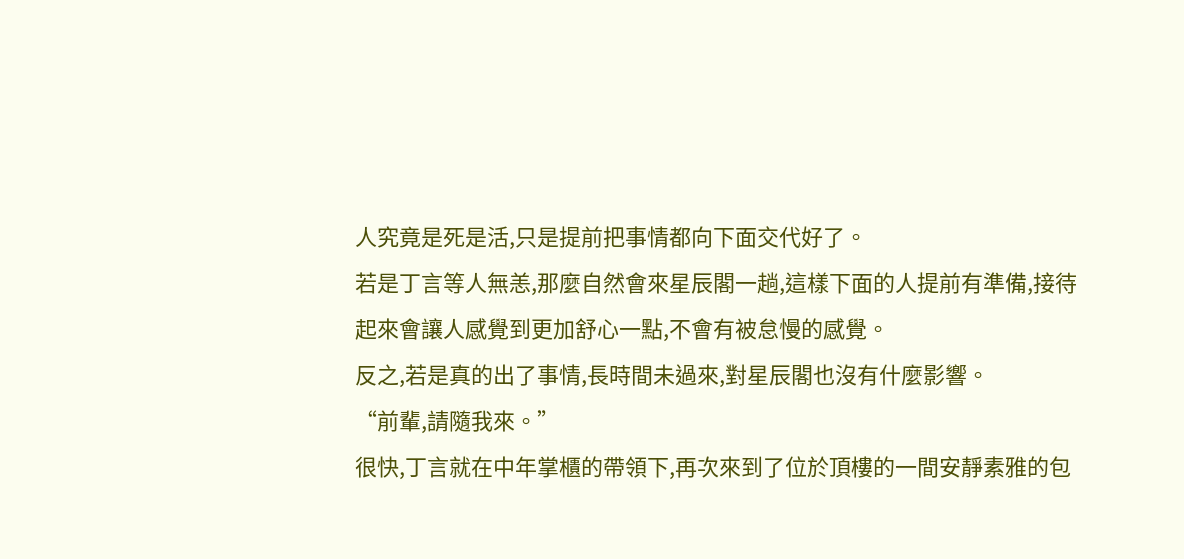人究竟是死是活,只是提前把事情都向下面交代好了。
若是丁言等人無恙,那麼自然會來星辰閣一趟,這樣下面的人提前有準備,接待起來會讓人感覺到更加舒心一點,不會有被怠慢的感覺。
反之,若是真的出了事情,長時間未過來,對星辰閣也沒有什麼影響。
“前輩,請隨我來。”
很快,丁言就在中年掌櫃的帶領下,再次來到了位於頂樓的一間安靜素雅的包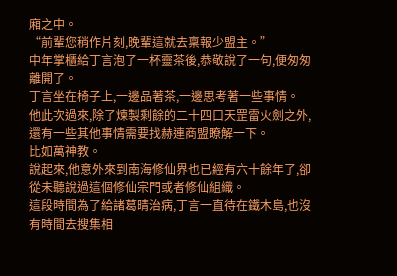廂之中。
“前輩您稍作片刻,晚輩這就去稟報少盟主。”
中年掌櫃給丁言泡了一杯靈茶後,恭敬說了一句,便匆匆離開了。
丁言坐在椅子上,一邊品著茶,一邊思考著一些事情。
他此次過來,除了煉製剩餘的二十四口天罡雷火劍之外,還有一些其他事情需要找赫連商盟瞭解一下。
比如萬神教。
說起來,他意外來到南海修仙界也已經有六十餘年了,卻從未聽說過這個修仙宗門或者修仙組織。
這段時間為了給諸葛晴治病,丁言一直待在鐵木島,也沒有時間去搜集相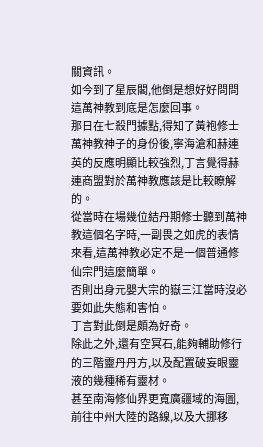關資訊。
如今到了星辰閣,他倒是想好好問問這萬神教到底是怎麼回事。
那日在七殺門據點,得知了黃袍修士萬神教神子的身份後,寧海滄和赫連英的反應明顯比較強烈,丁言覺得赫連商盟對於萬神教應該是比較瞭解的。
從當時在場幾位結丹期修士聽到萬神教這個名字時,一副畏之如虎的表情來看,這萬神教必定不是一個普通修仙宗門這麼簡單。
否則出身元嬰大宗的嶽三江當時沒必要如此失態和害怕。
丁言對此倒是頗為好奇。
除此之外,還有空冥石,能夠輔助修行的三階靈丹丹方,以及配置破妄眼靈液的幾種稀有靈材。
甚至南海修仙界更寬廣疆域的海圖,前往中州大陸的路線,以及大挪移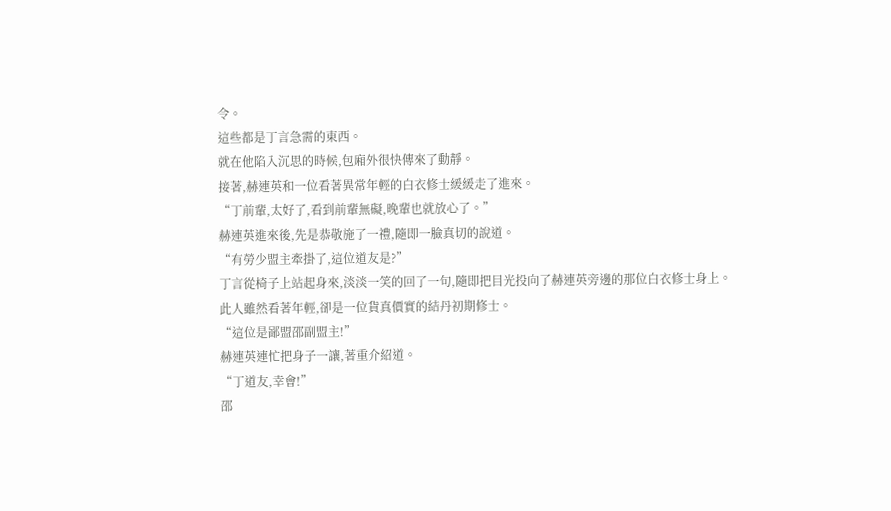令。
這些都是丁言急需的東西。
就在他陷入沉思的時候,包廂外很快傳來了動靜。
接著,赫連英和一位看著異常年輕的白衣修士緩緩走了進來。
“丁前輩,太好了,看到前輩無礙,晚輩也就放心了。”
赫連英進來後,先是恭敬施了一禮,隨即一臉真切的說道。
“有勞少盟主牽掛了,這位道友是?”
丁言從椅子上站起身來,淡淡一笑的回了一句,隨即把目光投向了赫連英旁邊的那位白衣修士身上。
此人雖然看著年輕,卻是一位貨真價實的結丹初期修士。
“這位是鄙盟邵副盟主!”
赫連英連忙把身子一讓,著重介紹道。
“丁道友,幸會!”
邵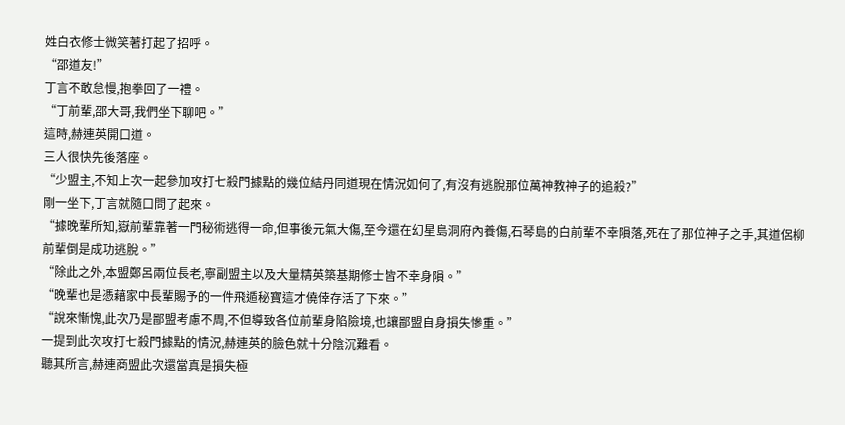姓白衣修士微笑著打起了招呼。
“邵道友!”
丁言不敢怠慢,抱拳回了一禮。
“丁前輩,邵大哥,我們坐下聊吧。”
這時,赫連英開口道。
三人很快先後落座。
“少盟主,不知上次一起參加攻打七殺門據點的幾位結丹同道現在情況如何了,有沒有逃脫那位萬神教神子的追殺?”
剛一坐下,丁言就隨口問了起來。
“據晚輩所知,嶽前輩靠著一門秘術逃得一命,但事後元氣大傷,至今還在幻星島洞府內養傷,石琴島的白前輩不幸隕落,死在了那位神子之手,其道侶柳前輩倒是成功逃脫。”
“除此之外,本盟鄭呂兩位長老,寧副盟主以及大量精英築基期修士皆不幸身隕。”
“晚輩也是憑藉家中長輩賜予的一件飛遁秘寶這才僥倖存活了下來。”
“說來慚愧,此次乃是鄙盟考慮不周,不但導致各位前輩身陷險境,也讓鄙盟自身損失慘重。”
一提到此次攻打七殺門據點的情況,赫連英的臉色就十分陰沉難看。
聽其所言,赫連商盟此次還當真是損失極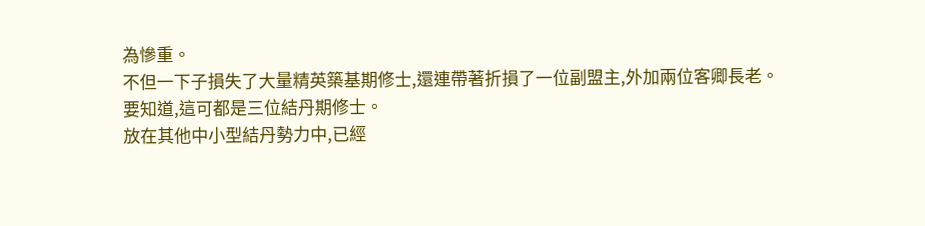為慘重。
不但一下子損失了大量精英築基期修士,還連帶著折損了一位副盟主,外加兩位客卿長老。
要知道,這可都是三位結丹期修士。
放在其他中小型結丹勢力中,已經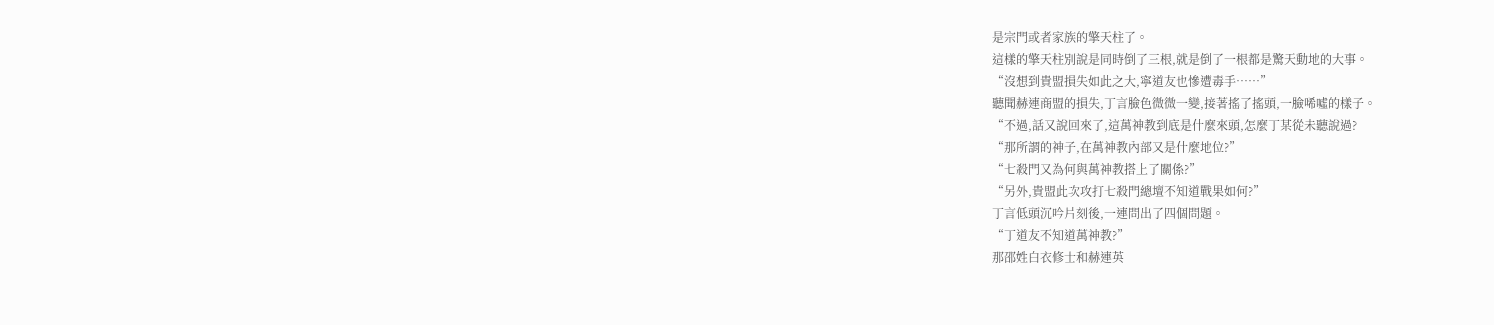是宗門或者家族的擎天柱了。
這樣的擎天柱別說是同時倒了三根,就是倒了一根都是驚天動地的大事。
“沒想到貴盟損失如此之大,寧道友也慘遭毒手……”
聽聞赫連商盟的損失,丁言臉色微微一變,接著搖了搖頭,一臉唏噓的樣子。
“不過,話又說回來了,這萬神教到底是什麼來頭,怎麼丁某從未聽說過?
“那所謂的神子,在萬神教內部又是什麼地位?”
“七殺門又為何與萬神教搭上了關係?”
“另外,貴盟此次攻打七殺門總壇不知道戰果如何?”
丁言低頭沉吟片刻後,一連問出了四個問題。
“丁道友不知道萬神教?”
那邵姓白衣修士和赫連英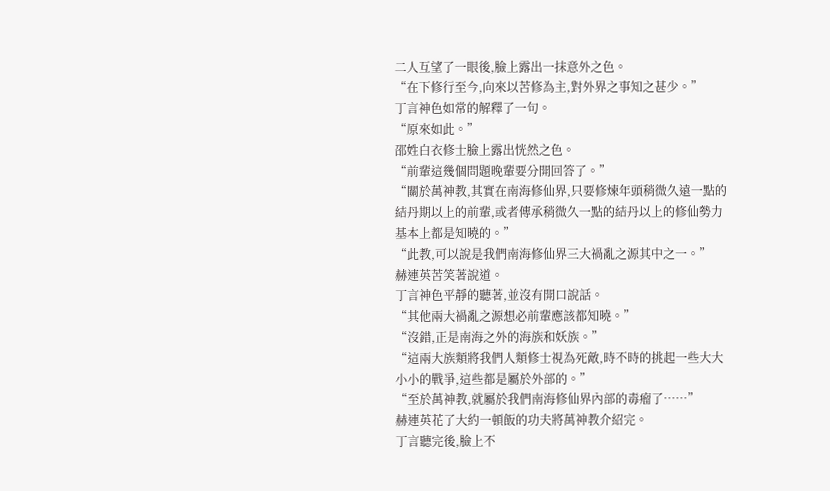二人互望了一眼後,臉上露出一抹意外之色。
“在下修行至今,向來以苦修為主,對外界之事知之甚少。”
丁言神色如常的解釋了一句。
“原來如此。”
邵姓白衣修士臉上露出恍然之色。
“前輩這幾個問題晚輩要分開回答了。”
“關於萬神教,其實在南海修仙界,只要修煉年頭稍微久遠一點的結丹期以上的前輩,或者傳承稍微久一點的結丹以上的修仙勢力基本上都是知曉的。”
“此教,可以說是我們南海修仙界三大禍亂之源其中之一。”
赫連英苦笑著說道。
丁言神色平靜的聽著,並沒有開口說話。
“其他兩大禍亂之源想必前輩應該都知曉。”
“沒錯,正是南海之外的海族和妖族。”
“這兩大族類將我們人類修士視為死敵,時不時的挑起一些大大小小的戰爭,這些都是屬於外部的。”
“至於萬神教,就屬於我們南海修仙界內部的毒瘤了……”
赫連英花了大約一頓飯的功夫將萬神教介紹完。
丁言聽完後,臉上不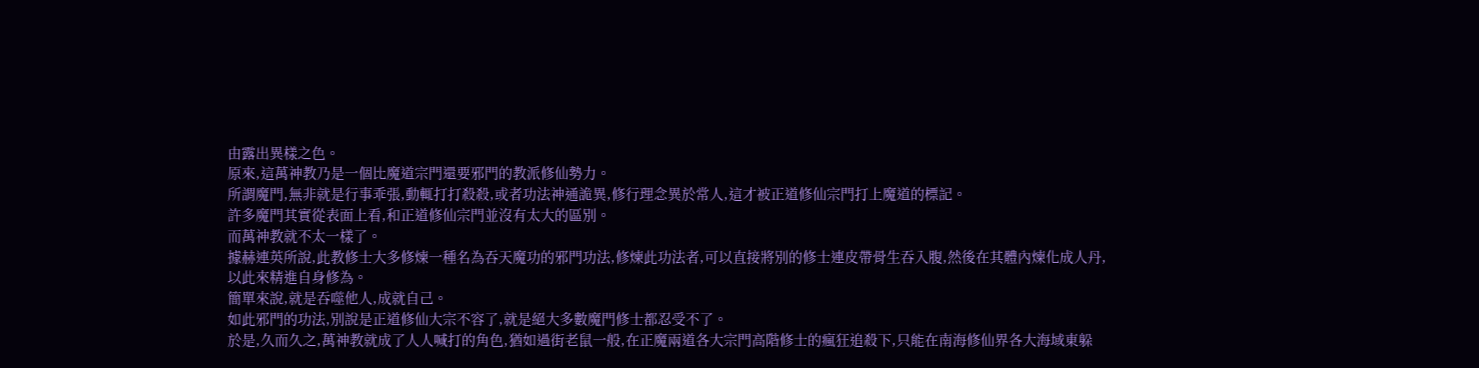由露出異樣之色。
原來,這萬神教乃是一個比魔道宗門還要邪門的教派修仙勢力。
所謂魔門,無非就是行事乖張,動輒打打殺殺,或者功法神通詭異,修行理念異於常人,這才被正道修仙宗門打上魔道的標記。
許多魔門其實從表面上看,和正道修仙宗門並沒有太大的區別。
而萬神教就不太一樣了。
據赫連英所說,此教修士大多修煉一種名為吞天魔功的邪門功法,修煉此功法者,可以直接將別的修士連皮帶骨生吞入腹,然後在其體內煉化成人丹,以此來精進自身修為。
簡單來說,就是吞噬他人,成就自己。
如此邪門的功法,別說是正道修仙大宗不容了,就是絕大多數魔門修士都忍受不了。
於是,久而久之,萬神教就成了人人喊打的角色,猶如過街老鼠一般,在正魔兩道各大宗門高階修士的瘋狂追殺下,只能在南海修仙界各大海域東躲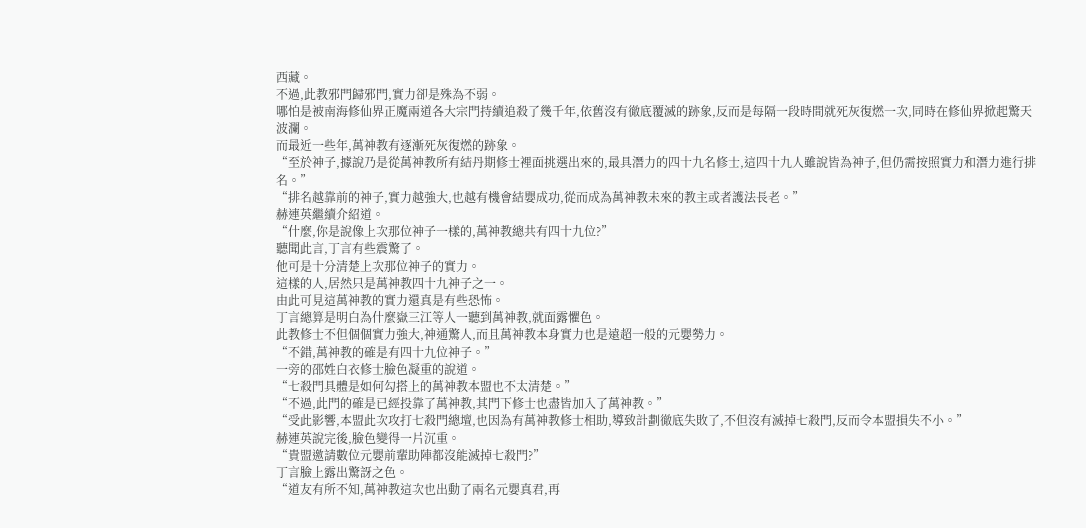西藏。
不過,此教邪門歸邪門,實力卻是殊為不弱。
哪怕是被南海修仙界正魔兩道各大宗門持續追殺了幾千年,依舊沒有徹底覆滅的跡象,反而是每隔一段時間就死灰復燃一次,同時在修仙界掀起驚天波瀾。
而最近一些年,萬神教有逐漸死灰復燃的跡象。
“至於神子,據說乃是從萬神教所有結丹期修士裡面挑選出來的,最具潛力的四十九名修士,這四十九人雖說皆為神子,但仍需按照實力和潛力進行排名。”
“排名越靠前的神子,實力越強大,也越有機會結嬰成功,從而成為萬神教未來的教主或者護法長老。”
赫連英繼續介紹道。
“什麼,你是說像上次那位神子一樣的,萬神教總共有四十九位?”
聽聞此言,丁言有些震驚了。
他可是十分清楚上次那位神子的實力。
這樣的人,居然只是萬神教四十九神子之一。
由此可見這萬神教的實力還真是有些恐怖。
丁言總算是明白為什麼嶽三江等人一聽到萬神教,就面露懼色。
此教修士不但個個實力強大,神通驚人,而且萬神教本身實力也是遠超一般的元嬰勢力。
“不錯,萬神教的確是有四十九位神子。”
一旁的邵姓白衣修士臉色凝重的說道。
“七殺門具體是如何勾搭上的萬神教本盟也不太清楚。”
“不過,此門的確是已經投靠了萬神教,其門下修士也盡皆加入了萬神教。”
“受此影響,本盟此次攻打七殺門總壇,也因為有萬神教修士相助,導致計劃徹底失敗了,不但沒有滅掉七殺門,反而令本盟損失不小。”
赫連英說完後,臉色變得一片沉重。
“貴盟邀請數位元嬰前輩助陣都沒能滅掉七殺門?”
丁言臉上露出驚訝之色。
“道友有所不知,萬神教這次也出動了兩名元嬰真君,再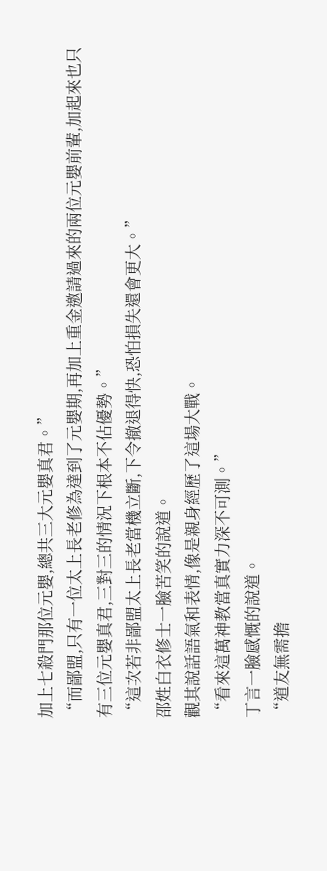加上七殺門那位元嬰,總共三大元嬰真君。”
“而鄙盟,只有一位太上長老修為達到了元嬰期,再加上重金邀請過來的兩位元嬰前輩,加起來也只有三位元嬰真君,三對三的情況下根本不佔優勢。”
“這次若非鄙盟太上長老當機立斷,下令撤退得快,恐怕損失還會更大。”
邵姓白衣修士一臉苦笑的說道。
觀其說話語氣和表情,像是親身經歷了這場大戰。
“看來這萬神教當真實力深不可測。”
丁言一臉感慨的說道。
“道友無需擔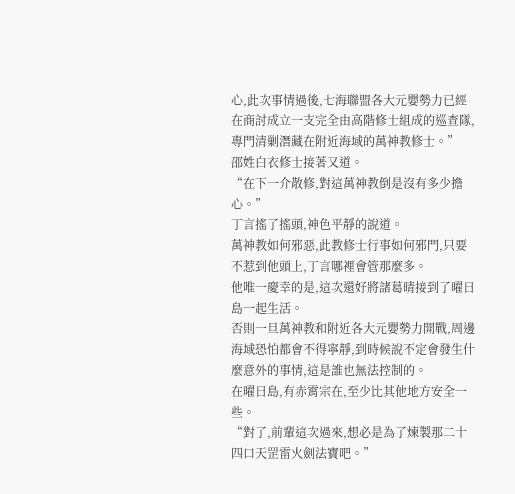心,此次事情過後,七海聯盟各大元嬰勢力已經在商討成立一支完全由高階修士組成的巡查隊,專門清剿潛藏在附近海域的萬神教修士。”
邵姓白衣修士接著又道。
“在下一介散修,對這萬神教倒是沒有多少擔心。”
丁言搖了搖頭,神色平靜的說道。
萬神教如何邪惡,此教修士行事如何邪門,只要不惹到他頭上,丁言哪裡會管那麼多。
他唯一慶幸的是,這次還好將諸葛晴接到了曜日島一起生活。
否則一旦萬神教和附近各大元嬰勢力開戰,周邊海域恐怕都會不得寧靜,到時候說不定會發生什麼意外的事情,這是誰也無法控制的。
在曜日島,有赤霄宗在,至少比其他地方安全一些。
“對了,前輩這次過來,想必是為了煉製那二十四口天罡雷火劍法寶吧。”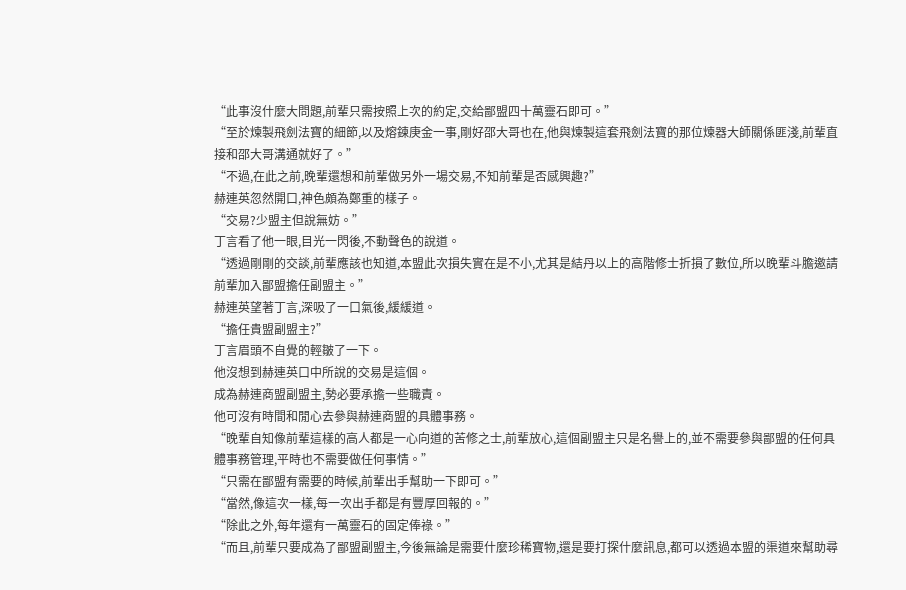“此事沒什麼大問題,前輩只需按照上次的約定,交給鄙盟四十萬靈石即可。”
“至於煉製飛劍法寶的細節,以及熔鍊庚金一事,剛好邵大哥也在,他與煉製這套飛劍法寶的那位煉器大師關係匪淺,前輩直接和邵大哥溝通就好了。”
“不過,在此之前,晚輩還想和前輩做另外一場交易,不知前輩是否感興趣?”
赫連英忽然開口,神色頗為鄭重的樣子。
“交易?少盟主但說無妨。”
丁言看了他一眼,目光一閃後,不動聲色的說道。
“透過剛剛的交談,前輩應該也知道,本盟此次損失實在是不小,尤其是結丹以上的高階修士折損了數位,所以晚輩斗膽邀請前輩加入鄙盟擔任副盟主。”
赫連英望著丁言,深吸了一口氣後,緩緩道。
“擔任貴盟副盟主?”
丁言眉頭不自覺的輕皺了一下。
他沒想到赫連英口中所說的交易是這個。
成為赫連商盟副盟主,勢必要承擔一些職責。
他可沒有時間和閒心去參與赫連商盟的具體事務。
“晚輩自知像前輩這樣的高人都是一心向道的苦修之士,前輩放心,這個副盟主只是名譽上的,並不需要參與鄙盟的任何具體事務管理,平時也不需要做任何事情。”
“只需在鄙盟有需要的時候,前輩出手幫助一下即可。”
“當然,像這次一樣,每一次出手都是有豐厚回報的。”
“除此之外,每年還有一萬靈石的固定俸祿。”
“而且,前輩只要成為了鄙盟副盟主,今後無論是需要什麼珍稀寶物,還是要打探什麼訊息,都可以透過本盟的渠道來幫助尋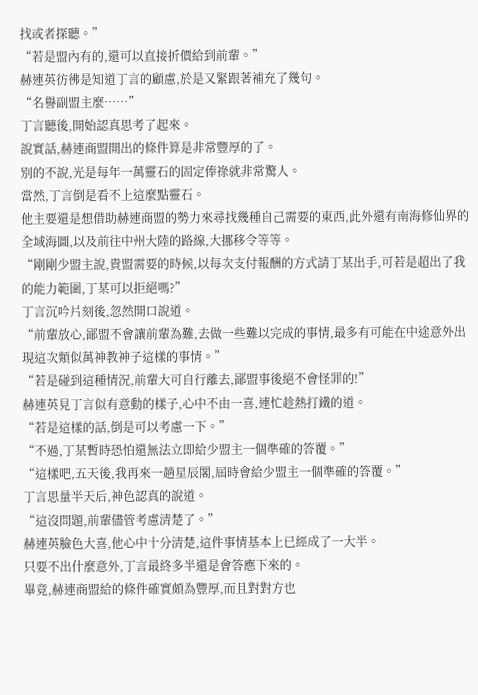找或者探聽。”
“若是盟內有的,還可以直接折價給到前輩。”
赫連英彷彿是知道丁言的顧慮,於是又緊跟著補充了幾句。
“名譽副盟主麼……”
丁言聽後,開始認真思考了起來。
說實話,赫連商盟開出的條件算是非常豐厚的了。
別的不說,光是每年一萬靈石的固定俸祿就非常驚人。
當然,丁言倒是看不上這麼點靈石。
他主要還是想借助赫連商盟的勢力來尋找幾種自己需要的東西,此外還有南海修仙界的全域海圖,以及前往中州大陸的路線,大挪移令等等。
“剛剛少盟主說,貴盟需要的時候,以每次支付報酬的方式請丁某出手,可若是超出了我的能力範圍,丁某可以拒絕嗎?”
丁言沉吟片刻後,忽然開口說道。
“前輩放心,鄙盟不會讓前輩為難,去做一些難以完成的事情,最多有可能在中途意外出現這次類似萬神教神子這樣的事情。”
“若是碰到這種情況,前輩大可自行離去,鄙盟事後絕不會怪罪的!”
赫連英見丁言似有意動的樣子,心中不由一喜,連忙趁熱打鐵的道。
“若是這樣的話,倒是可以考慮一下。”
“不過,丁某暫時恐怕還無法立即給少盟主一個準確的答覆。”
“這樣吧,五天後,我再來一趟星辰閣,屆時會給少盟主一個準確的答覆。”
丁言思量半天后,神色認真的說道。
“這沒問題,前輩儘管考慮清楚了。”
赫連英臉色大喜,他心中十分清楚,這件事情基本上已經成了一大半。
只要不出什麼意外,丁言最終多半還是會答應下來的。
畢竟,赫連商盟給的條件確實頗為豐厚,而且對對方也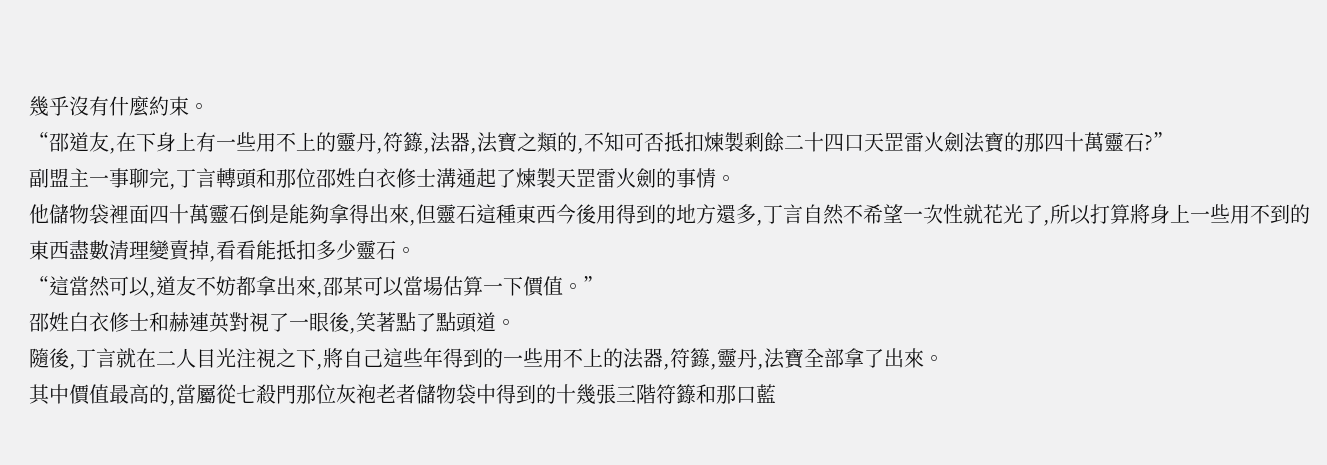幾乎沒有什麼約束。
“邵道友,在下身上有一些用不上的靈丹,符籙,法器,法寶之類的,不知可否抵扣煉製剩餘二十四口天罡雷火劍法寶的那四十萬靈石?”
副盟主一事聊完,丁言轉頭和那位邵姓白衣修士溝通起了煉製天罡雷火劍的事情。
他儲物袋裡面四十萬靈石倒是能夠拿得出來,但靈石這種東西今後用得到的地方還多,丁言自然不希望一次性就花光了,所以打算將身上一些用不到的東西盡數清理變賣掉,看看能抵扣多少靈石。
“這當然可以,道友不妨都拿出來,邵某可以當場估算一下價值。”
邵姓白衣修士和赫連英對視了一眼後,笑著點了點頭道。
隨後,丁言就在二人目光注視之下,將自己這些年得到的一些用不上的法器,符籙,靈丹,法寶全部拿了出來。
其中價值最高的,當屬從七殺門那位灰袍老者儲物袋中得到的十幾張三階符籙和那口藍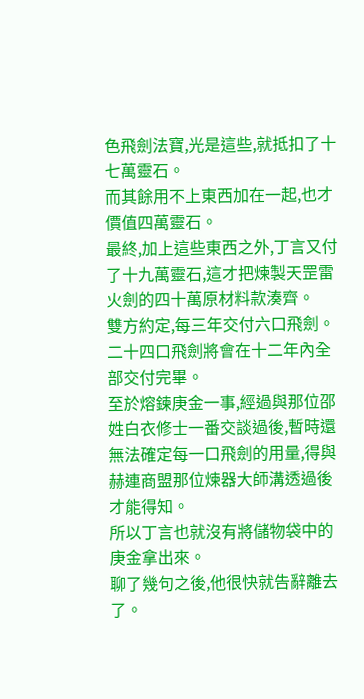色飛劍法寶,光是這些,就抵扣了十七萬靈石。
而其餘用不上東西加在一起,也才價值四萬靈石。
最終,加上這些東西之外,丁言又付了十九萬靈石,這才把煉製天罡雷火劍的四十萬原材料款湊齊。
雙方約定,每三年交付六口飛劍。
二十四口飛劍將會在十二年內全部交付完畢。
至於熔鍊庚金一事,經過與那位邵姓白衣修士一番交談過後,暫時還無法確定每一口飛劍的用量,得與赫連商盟那位煉器大師溝透過後才能得知。
所以丁言也就沒有將儲物袋中的庚金拿出來。
聊了幾句之後,他很快就告辭離去了。